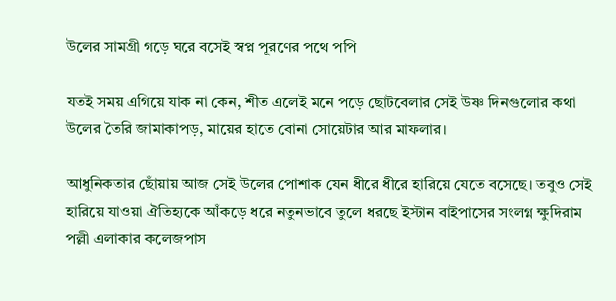উলের সামগ্রী গড়ে ঘরে বসেই স্বপ্ন পূরণের পথে পপি

যতই সময় এগিয়ে যাক না কেন, শীত এলেই মনে পড়ে ছোটবেলার সেই উষ্ণ দিনগুলোর কথা উলের তৈরি জামাকাপড়, মায়ের হাতে বোনা সোয়েটার আর মাফলার।

আধুনিকতার ছোঁয়ায় আজ সেই উলের পোশাক যেন ধীরে ধীরে হারিয়ে যেতে বসেছে। তবুও সেই হারিয়ে যাওয়া ঐতিহ্যকে আঁকড়ে ধরে নতুনভাবে তুলে ধরছে ইস্টান বাইপাসের সংলগ্ন ক্ষুদিরাম পল্লী এলাকার কলেজপাস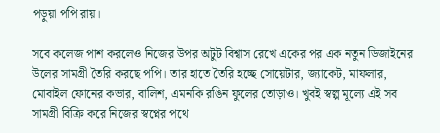পড়ুয়া পপি রায়।

সবে কলেজ পাশ করলেও নিজের উপর অটুট বিশ্বাস রেখে একের পর এক নতুন ডিজাইনের উলের সামগ্রী তৈরি করছে পপি। তার হাতে তৈরি হচ্ছে সোয়েটার, জ্যাকেট, মাফলার, মোবাইল ফোনের কভার, বালিশ, এমনকি রঙিন ফুলের তোড়াও। খুবই স্বল্প মূল্যে এই সব সামগ্রী বিক্রি করে নিজের স্বপ্নের পথে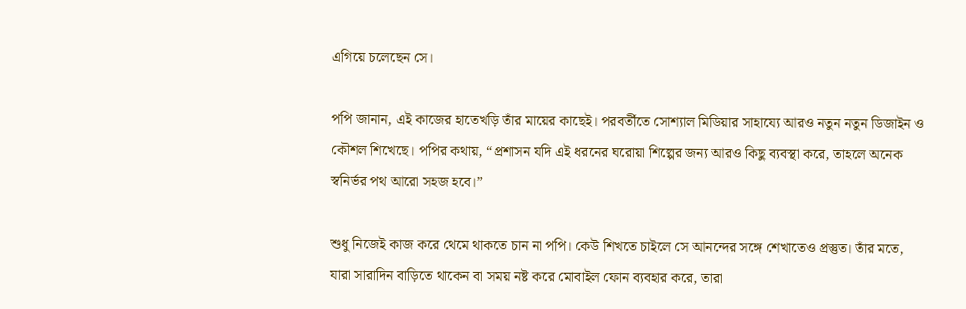এগিয়ে চলেছেন সে।

পপি জানান, এই কাজের হাতেখড়ি তাঁর মায়ের কাছেই। পরবর্তীতে সোশ্যাল মিডিয়ার সাহায্যে আরও নতুন নতুন ডিজাইন ও কৌশল শিখেছে। পপির কথায়, “প্রশাসন যদি এই ধরনের ঘরোয়া শিল্পের জন্য আরও কিছু ব্যবস্থা করে, তাহলে অনেক স্বনির্ভর পথ আরো সহজ হবে।”

শুধু নিজেই কাজ করে থেমে থাকতে চান না পপি। কেউ শিখতে চাইলে সে আনন্দের সঙ্গে শেখাতেও প্রস্তুত। তাঁর মতে, যারা সারাদিন বাড়িতে থাকেন বা সময় নষ্ট করে মোবাইল ফোন ব্যবহার করে, তারা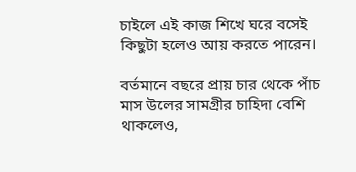চাইলে এই কাজ শিখে ঘরে বসেই কিছুটা হলেও আয় করতে পারেন।

বর্তমানে বছরে প্রায় চার থেকে পাঁচ মাস উলের সামগ্রীর চাহিদা বেশি থাকলেও,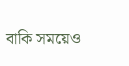বাকি সময়েও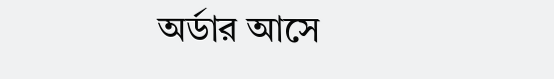অর্ডার আসে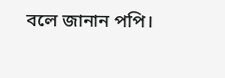বলে জানান পপি।